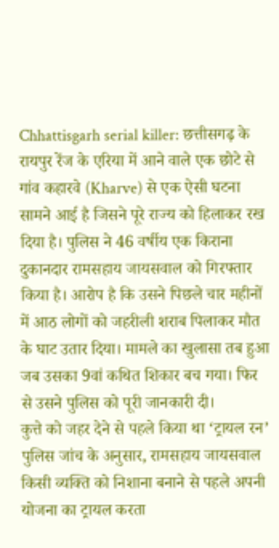Chhattisgarh serial killer: छत्तीसगढ़ के रायपुर रेंज के एरिया में आने वाले एक छोटे से गांव कहारवे (Kharve) से एक ऐसी घटना सामने आई है जिसने पूरे राज्य को हिलाकर रख दिया है। पुलिस ने 46 वर्षीय एक किराना दुकानदार रामसहाय जायसवाल को गिरफ्तार किया है। आरोप है कि उसने पिछले चार महीनों में आठ लोगों को जहरीली शराब पिलाकर मौत के घाट उतार दिया। मामले का खुलासा तब हुआ जब उसका 9वां कथित शिकार बच गया। फिर से उसने पुलिस को पूरी जानकारी दी।
कुत्ते को जहर देने से पहले किया था ‘ट्रायल रन’
पुलिस जांच के अनुसार, रामसहाय जायसवाल किसी व्यक्ति को निशाना बनाने से पहले अपनी योजना का ट्रायल करता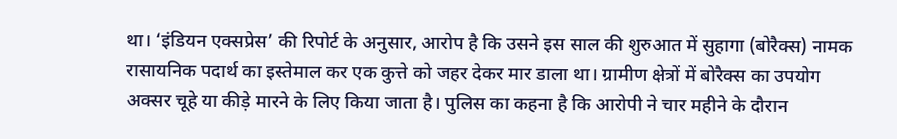था। ‘इंडियन एक्सप्रेस’ की रिपोर्ट के अनुसार, आरोप है कि उसने इस साल की शुरुआत में सुहागा (बोरैक्स) नामक रासायनिक पदार्थ का इस्तेमाल कर एक कुत्ते को जहर देकर मार डाला था। ग्रामीण क्षेत्रों में बोरैक्स का उपयोग अक्सर चूहे या कीड़े मारने के लिए किया जाता है। पुलिस का कहना है कि आरोपी ने चार महीने के दौरान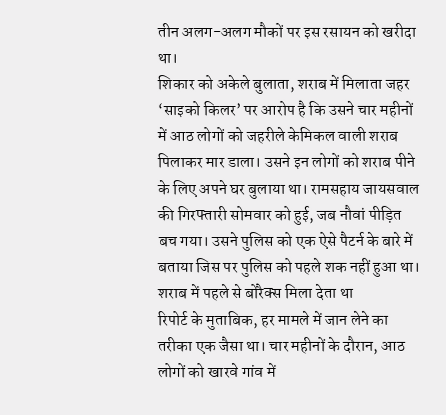तीन अलग-अलग मौकों पर इस रसायन को खरीदा था।
शिकार को अकेले बुलाता, शराब में मिलाता जहर
‘साइको किलर’ पर आरोप है कि उसने चार महीनों में आठ लोगों को जहरीले केमिकल वाली शराब पिलाकर मार डाला। उसने इन लोगों को शराब पीने के लिए अपने घर बुलाया था। रामसहाय जायसवाल की गिरफ्तारी सोमवार को हुई, जब नौवां पीड़ित बच गया। उसने पुलिस को एक ऐसे पैटर्न के बारे में बताया जिस पर पुलिस को पहले शक नहीं हुआ था।
शराब में पहले से बोरैक्स मिला देता था
रिपोर्ट के मुताबिक, हर मामले में जान लेने का तरीका एक जैसा था। चार महीनों के दौरान, आठ लोगों को खारवे गांव में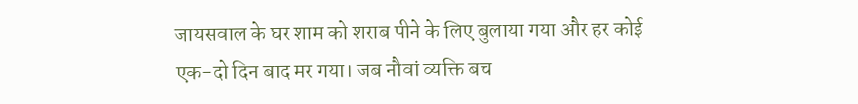जायसवाल के घर शाम को शराब पीने के लिए बुलाया गया और हर कोई एक-दो दिन बाद मर गया। जब नौवां व्यक्ति बच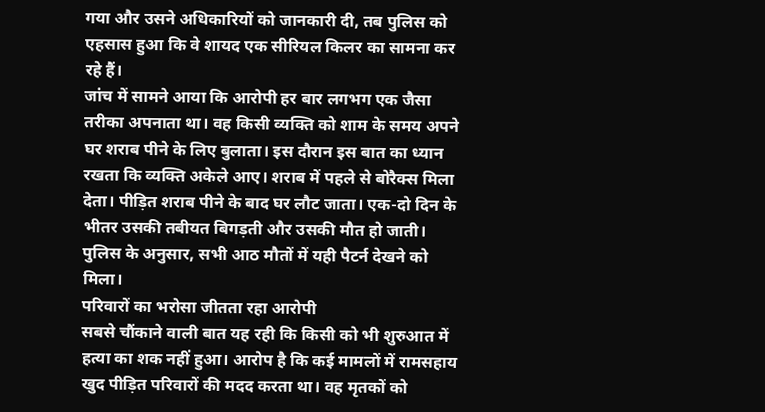गया और उसने अधिकारियों को जानकारी दी, तब पुलिस को एहसास हुआ कि वे शायद एक सीरियल किलर का सामना कर रहे हैं।
जांच में सामने आया कि आरोपी हर बार लगभग एक जैसा तरीका अपनाता था। वह किसी व्यक्ति को शाम के समय अपने घर शराब पीने के लिए बुलाता। इस दौरान इस बात का ध्यान रखता कि व्यक्ति अकेले आए। शराब में पहले से बोरैक्स मिला देता। पीड़ित शराब पीने के बाद घर लौट जाता। एक-दो दिन के भीतर उसकी तबीयत बिगड़ती और उसकी मौत हो जाती। पुलिस के अनुसार, सभी आठ मौतों में यही पैटर्न देखने को मिला।
परिवारों का भरोसा जीतता रहा आरोपी
सबसे चौंकाने वाली बात यह रही कि किसी को भी शुरुआत में हत्या का शक नहीं हुआ। आरोप है कि कई मामलों में रामसहाय खुद पीड़ित परिवारों की मदद करता था। वह मृतकों को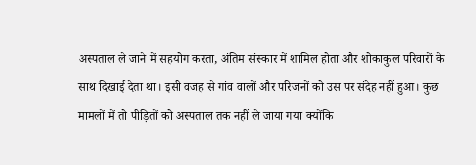अस्पताल ले जाने में सहयोग करता, अंतिम संस्कार में शामिल होता और शोकाकुल परिवारों के साथ दिखाई देता था। इसी वजह से गांव वालों और परिजनों को उस पर संदेह नहीं हुआ। कुछ मामलों में तो पीड़ितों को अस्पताल तक नहीं ले जाया गया क्योंकि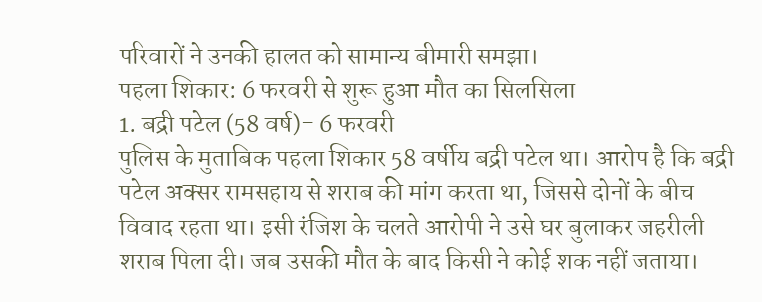परिवारों ने उनकी हालत को सामान्य बीमारी समझा।
पहला शिकार: 6 फरवरी से शुरू हुआ मौत का सिलसिला
1. बद्री पटेल (58 वर्ष)- 6 फरवरी
पुलिस के मुताबिक पहला शिकार 58 वर्षीय बद्री पटेल था। आरोप है कि बद्री पटेल अक्सर रामसहाय से शराब की मांग करता था, जिससे दोनों के बीच विवाद रहता था। इसी रंजिश के चलते आरोपी ने उसे घर बुलाकर जहरीली शराब पिला दी। जब उसकी मौत के बाद किसी ने कोई शक नहीं जताया।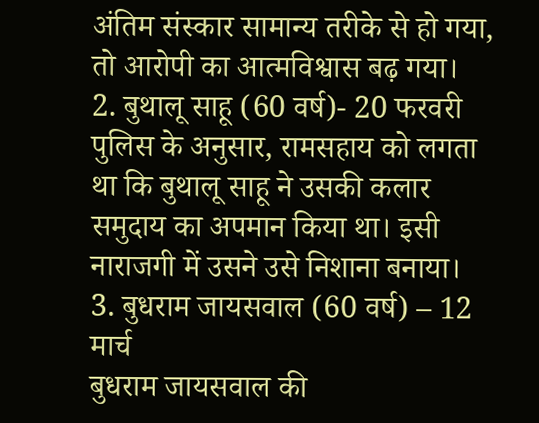अंतिम संस्कार सामान्य तरीके से हो गया, तो आरोपी का आत्मविश्वास बढ़ गया।
2. बुथालू साहू (60 वर्ष)- 20 फरवरी
पुलिस के अनुसार, रामसहाय को लगता था कि बुथालू साहू ने उसकी कलार समुदाय का अपमान किया था। इसी नाराजगी में उसने उसे निशाना बनाया।
3. बुधराम जायसवाल (60 वर्ष) – 12 मार्च
बुधराम जायसवाल की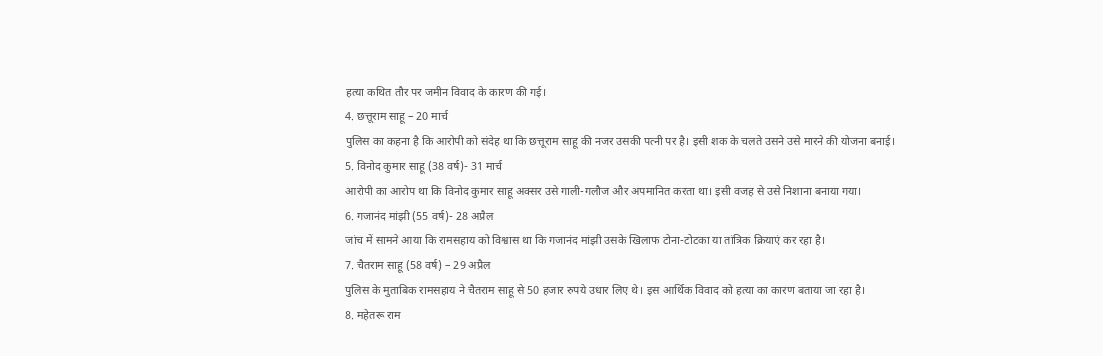हत्या कथित तौर पर जमीन विवाद के कारण की गई।
4. छत्तूराम साहू – 20 मार्च
पुलिस का कहना है कि आरोपी को संदेह था कि छत्तूराम साहू की नजर उसकी पत्नी पर है। इसी शक के चलते उसने उसे मारने की योजना बनाई।
5. विनोद कुमार साहू (38 वर्ष)- 31 मार्च
आरोपी का आरोप था कि विनोद कुमार साहू अक्सर उसे गाली-गलौज और अपमानित करता था। इसी वजह से उसे निशाना बनाया गया।
6. गजानंद मांझी (55 वर्ष)- 28 अप्रैल
जांच में सामने आया कि रामसहाय को विश्वास था कि गजानंद मांझी उसके खिलाफ टोना-टोटका या तांत्रिक क्रियाएं कर रहा है।
7. चैतराम साहू (58 वर्ष) – 29 अप्रैल
पुलिस के मुताबिक रामसहाय ने चैतराम साहू से 50 हजार रुपये उधार लिए थे। इस आर्थिक विवाद को हत्या का कारण बताया जा रहा है।
8. महेतरू राम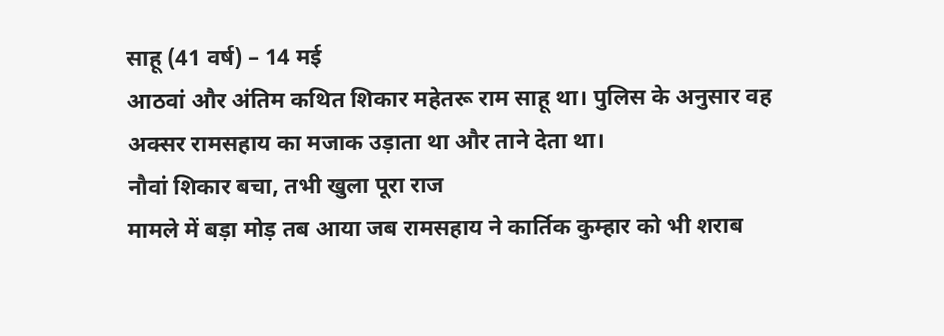साहू (41 वर्ष) – 14 मई
आठवां और अंतिम कथित शिकार महेतरू राम साहू था। पुलिस के अनुसार वह अक्सर रामसहाय का मजाक उड़ाता था और ताने देता था।
नौवां शिकार बचा, तभी खुला पूरा राज
मामले में बड़ा मोड़ तब आया जब रामसहाय ने कार्तिक कुम्हार को भी शराब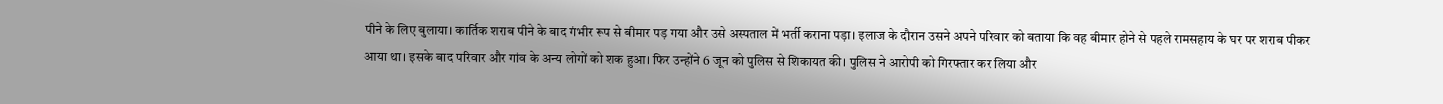पीने के लिए बुलाया। कार्तिक शराब पीने के बाद गंभीर रूप से बीमार पड़ गया और उसे अस्पताल में भर्ती कराना पड़ा। इलाज के दौरान उसने अपने परिवार को बताया कि वह बीमार होने से पहले रामसहाय के घर पर शराब पीकर आया था। इसके बाद परिवार और गांव के अन्य लोगों को शक हुआ। फिर उन्होंने 6 जून को पुलिस से शिकायत की। पुलिस ने आरोपी को गिरफ्तार कर लिया और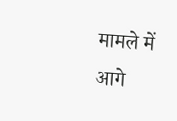मामले में आगे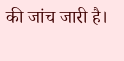की जांच जारी है।